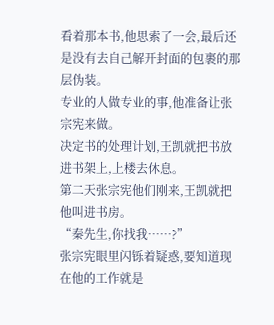看着那本书,他思索了一会,最后还是没有去自己解开封面的包裹的那层伪装。
专业的人做专业的事,他准备让张宗宪来做。
决定书的处理计划,王凯就把书放进书架上,上楼去休息。
第二天张宗宪他们刚来,王凯就把他叫进书房。
“秦先生,你找我……?”
张宗宪眼里闪铄着疑惑,要知道现在他的工作就是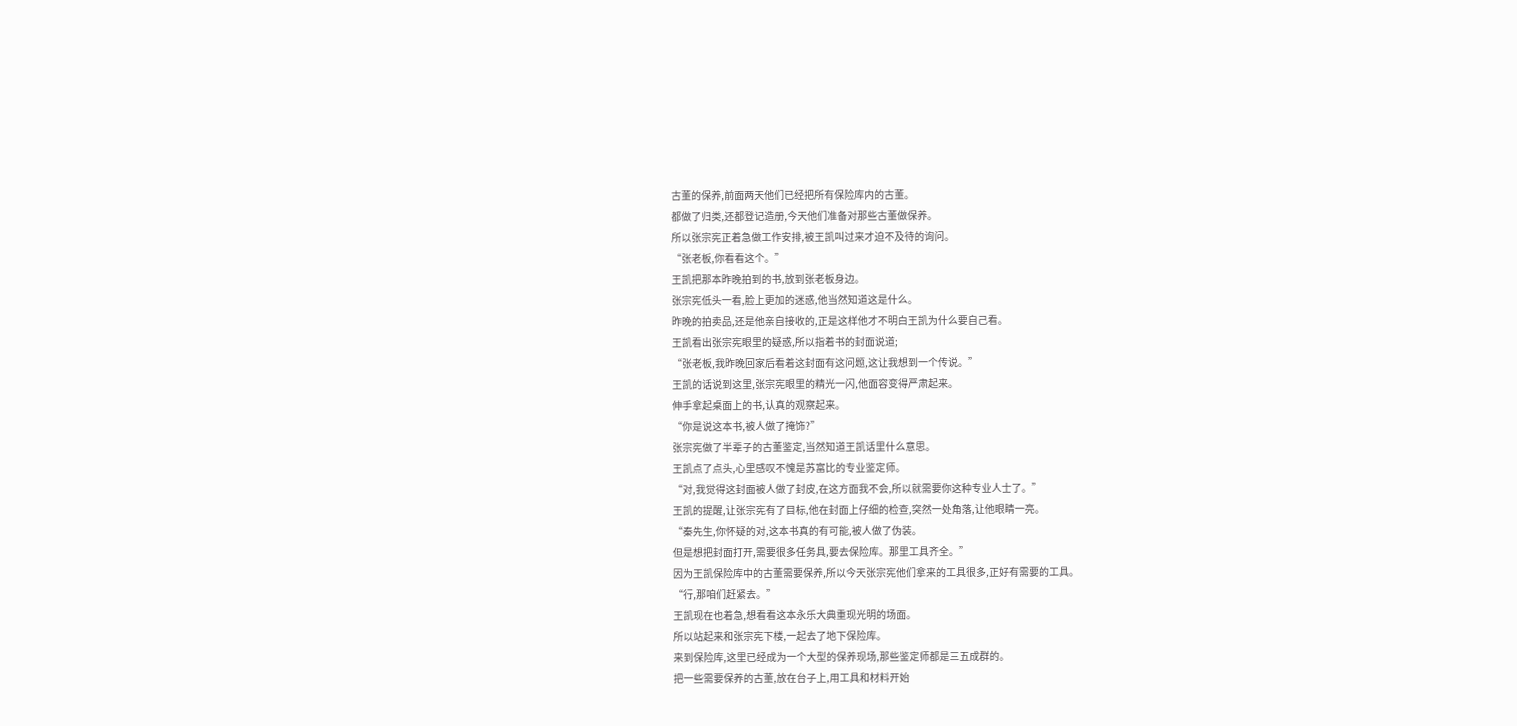古董的保养,前面两天他们已经把所有保险库内的古董。
都做了归类,还都登记造册,今天他们准备对那些古董做保养。
所以张宗宪正着急做工作安排,被王凯叫过来才迫不及待的询问。
“张老板,你看看这个。”
王凯把那本昨晚拍到的书,放到张老板身边。
张宗宪低头一看,脸上更加的迷惑,他当然知道这是什么。
昨晚的拍卖品,还是他亲自接收的,正是这样他才不明白王凯为什么要自己看。
王凯看出张宗宪眼里的疑惑,所以指着书的封面说道;
“张老板,我昨晚回家后看着这封面有这问题,这让我想到一个传说。”
王凯的话说到这里,张宗宪眼里的精光一闪,他面容变得严肃起来。
伸手拿起桌面上的书,认真的观察起来。
“你是说这本书,被人做了掩饰?”
张宗宪做了半辈子的古董鉴定,当然知道王凯话里什么意思。
王凯点了点头,心里感叹不愧是苏富比的专业鉴定师。
“对,我觉得这封面被人做了封皮,在这方面我不会,所以就需要你这种专业人士了。”
王凯的提醒,让张宗宪有了目标,他在封面上仔细的检查,突然一处角落,让他眼睛一亮。
“秦先生,你怀疑的对,这本书真的有可能,被人做了伪装。
但是想把封面打开,需要很多任务具,要去保险库。那里工具齐全。”
因为王凯保险库中的古董需要保养,所以今天张宗宪他们拿来的工具很多,正好有需要的工具。
“行,那咱们赶紧去。”
王凯现在也着急,想看看这本永乐大典重现光明的场面。
所以站起来和张宗宪下楼,一起去了地下保险库。
来到保险库,这里已经成为一个大型的保养现场,那些鉴定师都是三五成群的。
把一些需要保养的古董,放在台子上,用工具和材料开始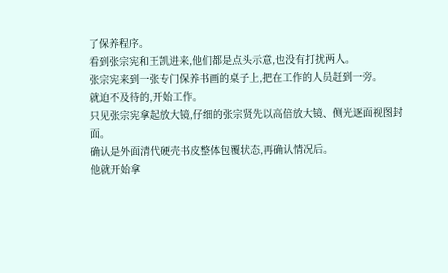了保养程序。
看到张宗宪和王凯进来,他们都是点头示意,也没有打扰两人。
张宗宪来到一张专门保养书画的桌子上,把在工作的人员赶到一旁。
就迫不及待的,开始工作。
只见张宗宪拿起放大镜,仔细的张宗贤先以高倍放大镜、侧光逐面视图封面。
确认是外面清代硬壳书皮整体包覆状态,再确认情况后。
他就开始拿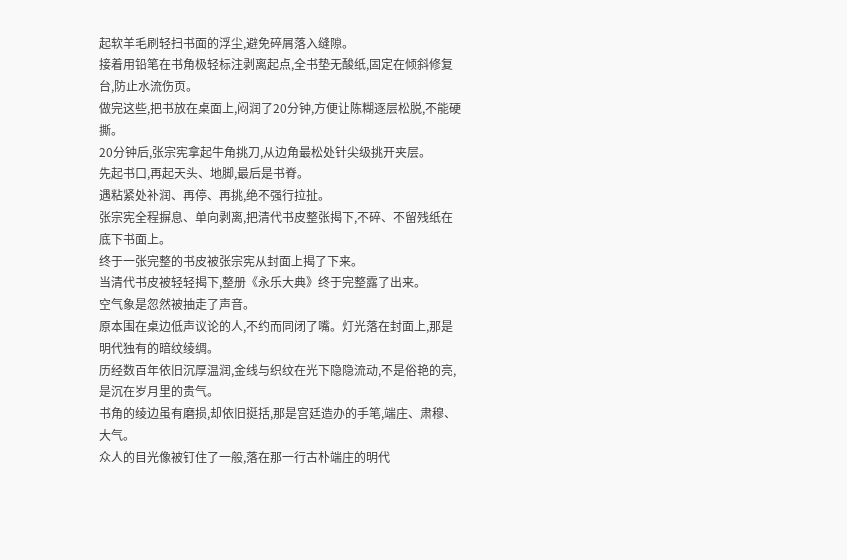起软羊毛刷轻扫书面的浮尘,避免碎屑落入缝隙。
接着用铅笔在书角极轻标注剥离起点,全书垫无酸纸,固定在倾斜修复台,防止水流伤页。
做完这些,把书放在桌面上,闷润了20分钟,方便让陈糊逐层松脱,不能硬撕。
20分钟后,张宗宪拿起牛角挑刀,从边角最松处针尖级挑开夹层。
先起书口,再起天头、地脚,最后是书脊。
遇粘紧处补润、再停、再挑,绝不强行拉扯。
张宗宪全程摒息、单向剥离,把清代书皮整张揭下,不碎、不留残纸在底下书面上。
终于一张完整的书皮被张宗宪从封面上揭了下来。
当清代书皮被轻轻揭下,整册《永乐大典》终于完整露了出来。
空气象是忽然被抽走了声音。
原本围在桌边低声议论的人,不约而同闭了嘴。灯光落在封面上,那是明代独有的暗纹绫绸。
历经数百年依旧沉厚温润,金线与织纹在光下隐隐流动,不是俗艳的亮,是沉在岁月里的贵气。
书角的绫边虽有磨损,却依旧挺括,那是宫廷造办的手笔,端庄、肃穆、大气。
众人的目光像被钉住了一般,落在那一行古朴端庄的明代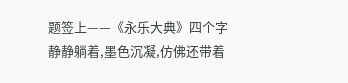题签上——《永乐大典》四个字静静躺着,墨色沉凝,仿佛还带着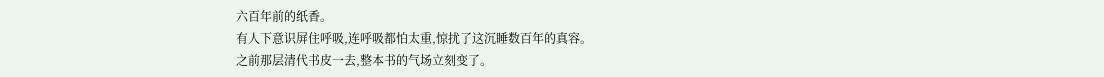六百年前的纸香。
有人下意识屏住呼吸,连呼吸都怕太重,惊扰了这沉睡数百年的真容。
之前那层清代书皮一去,整本书的气场立刻变了。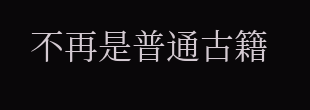不再是普通古籍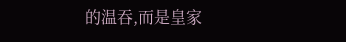的温吞,而是皇家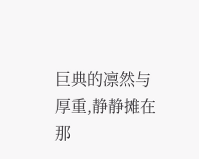巨典的凛然与厚重,静静摊在那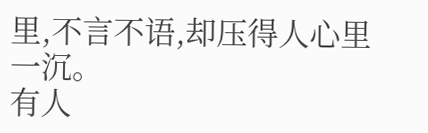里,不言不语,却压得人心里一沉。
有人